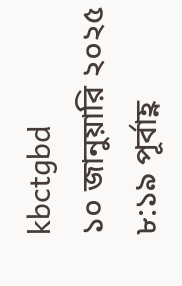kbctgbd
১০ জানুয়ারি ২০২৫ ৮:১৯ পূর্বাহ্ণ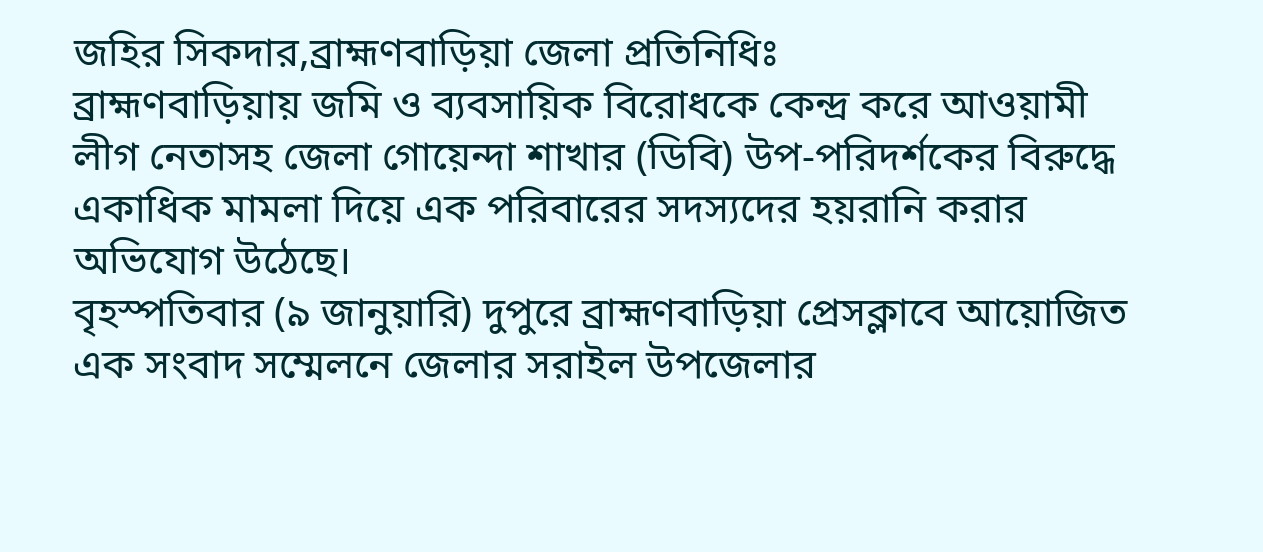জহির সিকদার,ব্রাহ্মণবাড়িয়া জেলা প্রতিনিধিঃ
ব্রাহ্মণবাড়িয়ায় জমি ও ব্যবসায়িক বিরোধকে কেন্দ্র করে আওয়ামী লীগ নেতাসহ জেলা গোয়েন্দা শাখার (ডিবি) উপ-পরিদর্শকের বিরুদ্ধে একাধিক মামলা দিয়ে এক পরিবারের সদস্যদের হয়রানি করার অভিযোগ উঠেছে।
বৃহস্পতিবার (৯ জানুয়ারি) দুপুরে ব্রাহ্মণবাড়িয়া প্রেসক্লাবে আয়োজিত এক সংবাদ সম্মেলনে জেলার সরাইল উপজেলার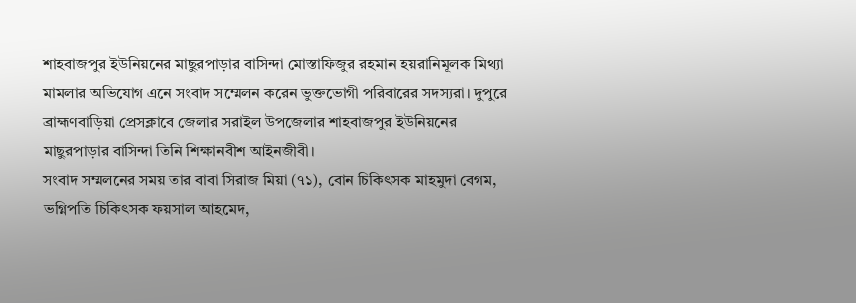শাহবাজপুর ইউনিয়নের মাছুরপাড়ার বাসিন্দা মোস্তাফিজুর রহমান হয়রানিমূলক মিথ্যা মামলার অভিযোগ এনে সংবাদ সম্মেলন করেন ভুক্তভোগী পরিবারের সদস্যরা। দুপুরে ব্রাহ্মণবাড়িয়া প্রেসক্লাবে জেলার সরাইল উপজেলার শাহবাজপুর ইউনিয়নের মাছুরপাড়ার বাসিন্দা তিনি শিক্ষানবীশ আইনজীবী।
সংবাদ সম্মলনের সময় তার বাবা সিরাজ মিয়া (৭১), বোন চিকিৎসক মাহমুদা বেগম, ভগ্নিপতি চিকিৎসক ফয়সাল আহমেদ,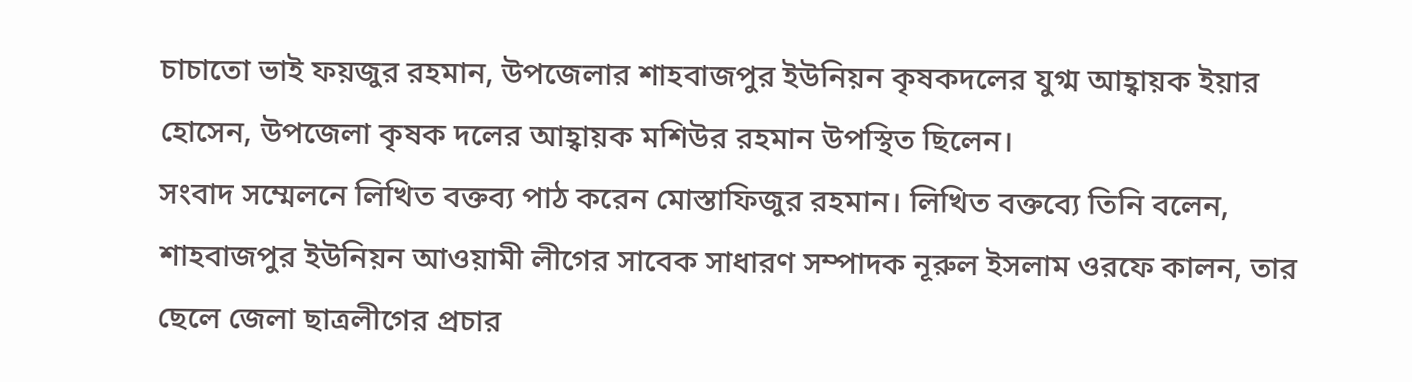চাচাতো ভাই ফয়জুর রহমান, উপজেলার শাহবাজপুর ইউনিয়ন কৃষকদলের যুগ্ম আহ্বায়ক ইয়ার হোসেন, উপজেলা কৃষক দলের আহ্বায়ক মশিউর রহমান উপস্থিত ছিলেন।
সংবাদ সম্মেলনে লিখিত বক্তব্য পাঠ করেন মোস্তাফিজুর রহমান। লিখিত বক্তব্যে তিনি বলেন, শাহবাজপুর ইউনিয়ন আওয়ামী লীগের সাবেক সাধারণ সম্পাদক নূরুল ইসলাম ওরফে কালন, তার ছেলে জেলা ছাত্রলীগের প্রচার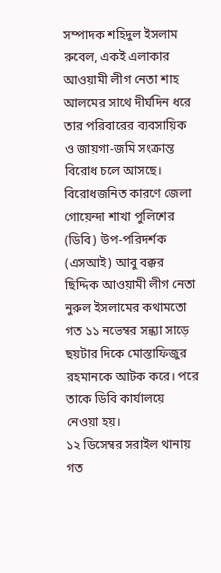সম্পাদক শহিদুল ইসলাম রুবেল, একই এলাকার আওয়ামী লীগ নেতা শাহ আলমের সাথে দীর্ঘদিন ধরে তার পরিবারের ব্যবসায়িক ও জায়গা-জমি সংক্রান্ত বিরোধ চলে আসছে। বিরোধজনিত কারণে জেলা গোয়েন্দা শাখা পুলিশের (ডিবি) উপ-পরিদর্শক (এসআই) আবু বক্কর ছিদ্দিক আওয়ামী লীগ নেতা নুরুল ইসলামের কথামতো গত ১১ নভেম্বর সন্ধ্যা সাড়ে ছয়টার দিকে মোস্তাফিজুর রহমানকে আটক করে। পরে তাকে ডিবি কার্যালয়ে নেওয়া হয়।
১২ ডিসেম্বর সরাইল থানায় গত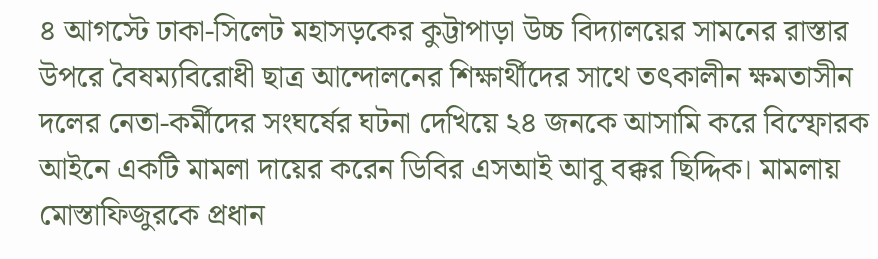৪ আগস্টে ঢাকা-সিলেট মহাসড়কের কুট্টাপাড়া উচ্চ বিদ্যালয়ের সামনের রাস্তার উপরে বৈষম্যবিরোধী ছাত্র আন্দোলনের শিক্ষার্থীদের সাথে তৎকালীন ক্ষমতাসীন দলের নেতা-কর্মীদের সংঘর্ষের ঘটনা দেখিয়ে ২৪ জনকে আসামি করে বিস্ফোরক আইনে একটি মামলা দায়ের করেন ডিবির এসআই আবু বক্কর ছিদ্দিক। মামলায় মোস্তাফিজুরকে প্রধান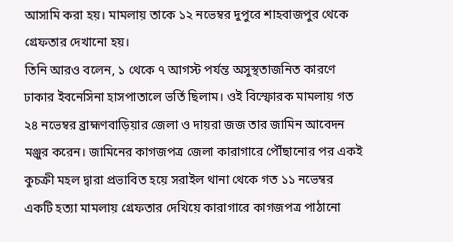আসামি করা হয়। মামলায় তাকে ১২ নভেম্বর দুপুরে শাহবাজপুর থেকে গ্রেফতার দেখানো হয়।
তিনি আরও বলেন, ১ থেকে ৭ আগস্ট পর্যন্ত অসুস্থতাজনিত কারণে ঢাকার ইবনেসিনা হাসপাতালে ভর্তি ছিলাম। ওই বিস্ফোরক মামলায় গত ২৪ নভেম্বর ব্রাহ্মণবাড়িয়ার জেলা ও দায়রা জজ তার জামিন আবেদন মঞ্জুর করেন। জামিনের কাগজপত্র জেলা কারাগারে পৌঁছানোর পর একই কুচক্রী মহল দ্বারা প্রভাবিত হয়ে সরাইল থানা থেকে গত ১১ নভেম্বর একটি হত্যা মামলায় গ্রেফতার দেখিয়ে কারাগারে কাগজপত্র পাঠানো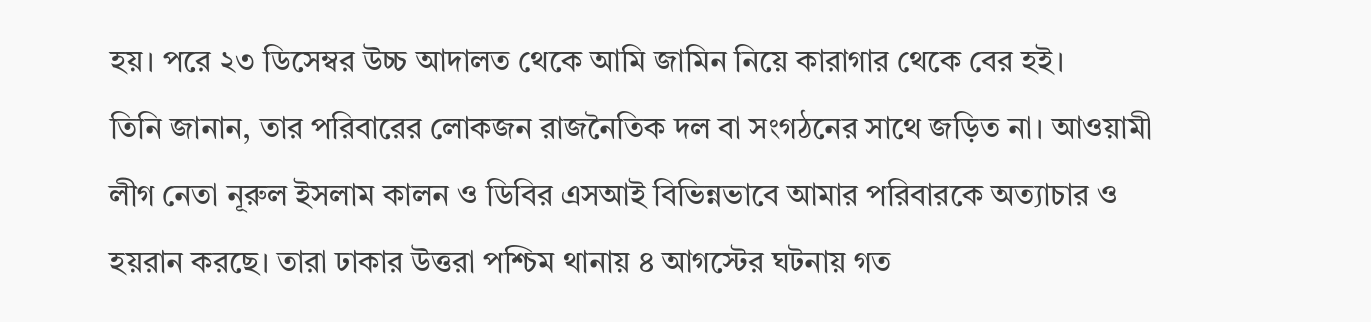হয়। পরে ২৩ ডিসেম্বর উচ্চ আদালত থেকে আমি জামিন নিয়ে কারাগার থেকে বের হই।
তিনি জানান, তার পরিবারের লোকজন রাজনৈতিক দল বা সংগঠনের সাথে জড়িত না। আওয়ামী লীগ নেতা নূরুল ইসলাম কালন ও ডিবির এসআই বিভিন্নভাবে আমার পরিবারকে অত্যাচার ও হয়রান করছে। তারা ঢাকার উত্তরা পশ্চিম থানায় ৪ আগস্টের ঘটনায় গত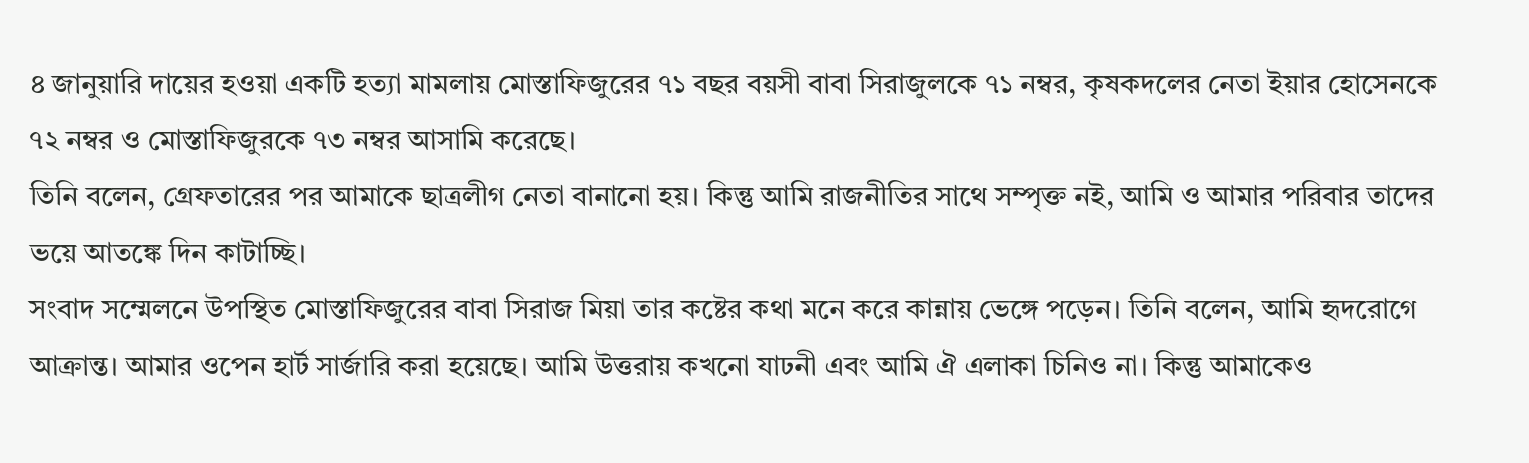৪ জানুয়ারি দায়ের হওয়া একটি হত্যা মামলায় মোস্তাফিজুরের ৭১ বছর বয়সী বাবা সিরাজুলকে ৭১ নম্বর, কৃষকদলের নেতা ইয়ার হোসেনকে ৭২ নম্বর ও মোস্তাফিজুরকে ৭৩ নম্বর আসামি করেছে।
তিনি বলেন, গ্রেফতারের পর আমাকে ছাত্রলীগ নেতা বানানো হয়। কিন্তু আমি রাজনীতির সাথে সম্পৃক্ত নই, আমি ও আমার পরিবার তাদের ভয়ে আতঙ্কে দিন কাটাচ্ছি।
সংবাদ সম্মেলনে উপস্থিত মোস্তাফিজুরের বাবা সিরাজ মিয়া তার কষ্টের কথা মনে করে কান্নায় ভেঙ্গে পড়েন। তিনি বলেন, আমি হৃদরোগে আক্রান্ত। আমার ওপেন হার্ট সার্জারি করা হয়েছে। আমি উত্তরায় কখনো যাঢনী এবং আমি ঐ এলাকা চিনিও না। কিন্তু আমাকেও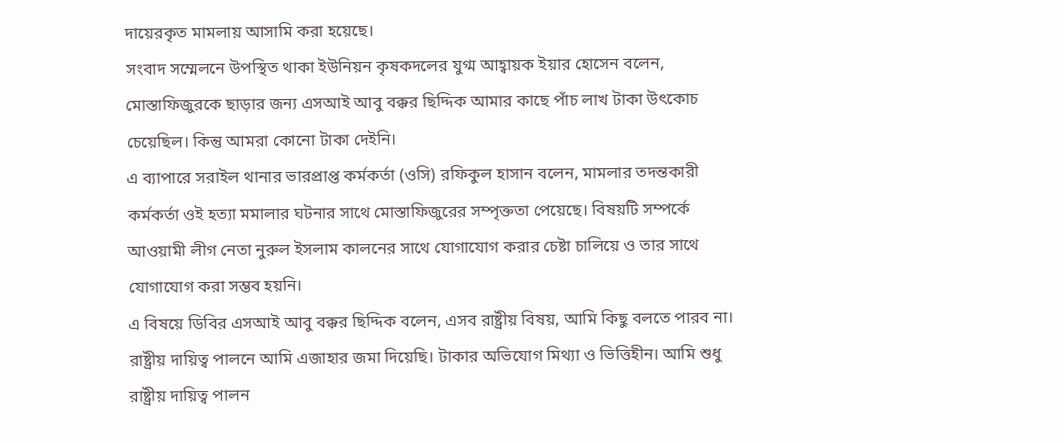দায়েরকৃত মামলায় আসামি করা হয়েছে।
সংবাদ সম্মেলনে উপস্থিত থাকা ইউনিয়ন কৃষকদলের যুগ্ম আহ্বায়ক ইয়ার হোসেন বলেন, মোস্তাফিজুরকে ছাড়ার জন্য এসআই আবু বক্কর ছিদ্দিক আমার কাছে পাঁচ লাখ টাকা উৎকোচ চেয়েছিল। কিন্তু আমরা কোনো টাকা দেইনি।
এ ব্যাপারে সরাইল থানার ভারপ্রাপ্ত কর্মকর্তা (ওসি) রফিকুল হাসান বলেন, মামলার তদন্তকারী কর্মকর্তা ওই হত্যা মমালার ঘটনার সাথে মোস্তাফিজুরের সম্পৃক্ততা পেয়েছে। বিষয়টি সম্পর্কে আওয়ামী লীগ নেতা নুরুল ইসলাম কালনের সাথে যোগাযোগ করার চেষ্টা চালিয়ে ও তার সাথে যোগাযোগ করা সম্ভব হয়নি।
এ বিষয়ে ডিবির এসআই আবু বক্কর ছিদ্দিক বলেন, এসব রাষ্ট্রীয় বিষয়, আমি কিছু বলতে পারব না। রাষ্ট্রীয় দায়িত্ব পালনে আমি এজাহার জমা দিয়েছি। টাকার অভিযোগ মিথ্যা ও ভিত্তিহীন। আমি শুধু রাষ্ট্রীয় দায়িত্ব পালন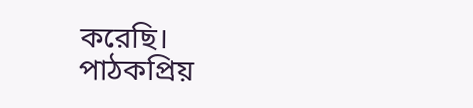করেছি।
পাঠকপ্রিয়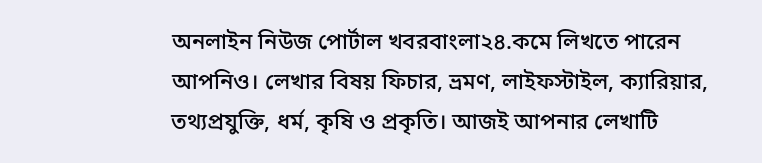অনলাইন নিউজ পোর্টাল খবরবাংলা২৪.কমে লিখতে পারেন আপনিও। লেখার বিষয় ফিচার, ভ্রমণ, লাইফস্টাইল, ক্যারিয়ার, তথ্যপ্রযুক্তি, ধর্ম, কৃষি ও প্রকৃতি। আজই আপনার লেখাটি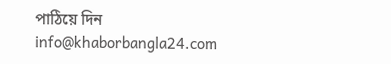পাঠিয়ে দিন info@khaborbangla24.com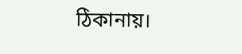ঠিকানায়।